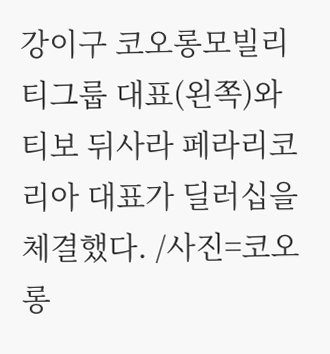강이구 코오롱모빌리티그룹 대표(왼쪽)와 티보 뒤사라 페라리코리아 대표가 딜러십을 체결했다. /사진=코오롱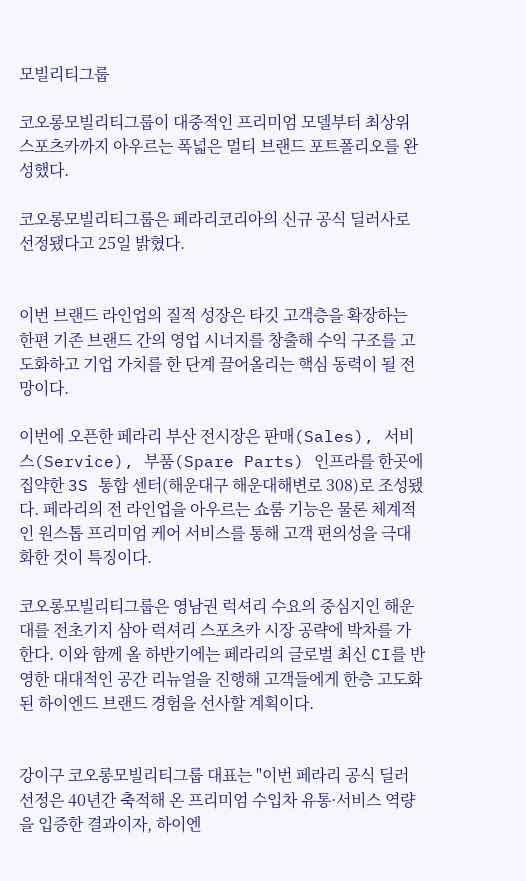모빌리티그룹

코오롱모빌리티그룹이 대중적인 프리미엄 모델부터 최상위 스포츠카까지 아우르는 폭넓은 멀티 브랜드 포트폴리오를 완성했다.

코오롱모빌리티그룹은 페라리코리아의 신규 공식 딜러사로 선정됐다고 25일 밝혔다.


이번 브랜드 라인업의 질적 성장은 타깃 고객층을 확장하는 한편 기존 브랜드 간의 영업 시너지를 창출해 수익 구조를 고도화하고 기업 가치를 한 단계 끌어올리는 핵심 동력이 될 전망이다.

이번에 오픈한 페라리 부산 전시장은 판매(Sales), 서비스(Service), 부품(Spare Parts) 인프라를 한곳에 집약한 3S 통합 센터(해운대구 해운대해변로 308)로 조성됐다. 페라리의 전 라인업을 아우르는 쇼룸 기능은 물론 체계적인 원스톱 프리미엄 케어 서비스를 통해 고객 편의성을 극대화한 것이 특징이다.

코오롱모빌리티그룹은 영남권 럭셔리 수요의 중심지인 해운대를 전초기지 삼아 럭셔리 스포츠카 시장 공략에 박차를 가한다. 이와 함께 올 하반기에는 페라리의 글로벌 최신 CI를 반영한 대대적인 공간 리뉴얼을 진행해 고객들에게 한층 고도화된 하이엔드 브랜드 경험을 선사할 계획이다.


강이구 코오롱모빌리티그룹 대표는 "이번 페라리 공식 딜러 선정은 40년간 축적해 온 프리미엄 수입차 유통·서비스 역량을 입증한 결과이자, 하이엔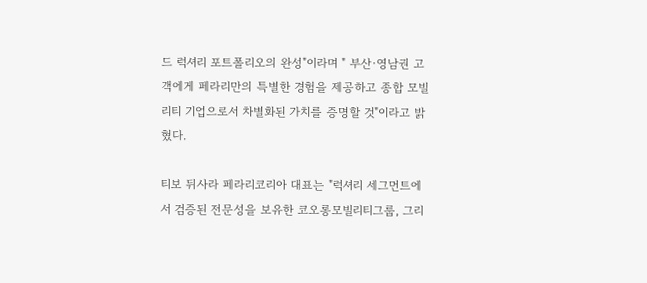드 럭셔리 포트폴리오의 완성"이라며 " 부산·영남권 고객에게 페라리만의 특별한 경험을 제공하고 종합 모빌리티 기업으로서 차별화된 가치를 증명할 것"이라고 밝혔다.

티보 뒤사라 페라리코리아 대표는 "럭셔리 세그먼트에서 검증된 전문성을 보유한 코오롱모빌리티그룹, 그리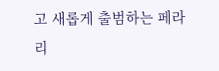고 새롭게 출범하는 페라리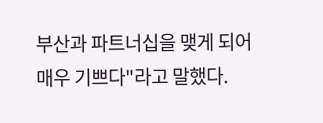부산과 파트너십을 맺게 되어 매우 기쁘다"라고 말했다.